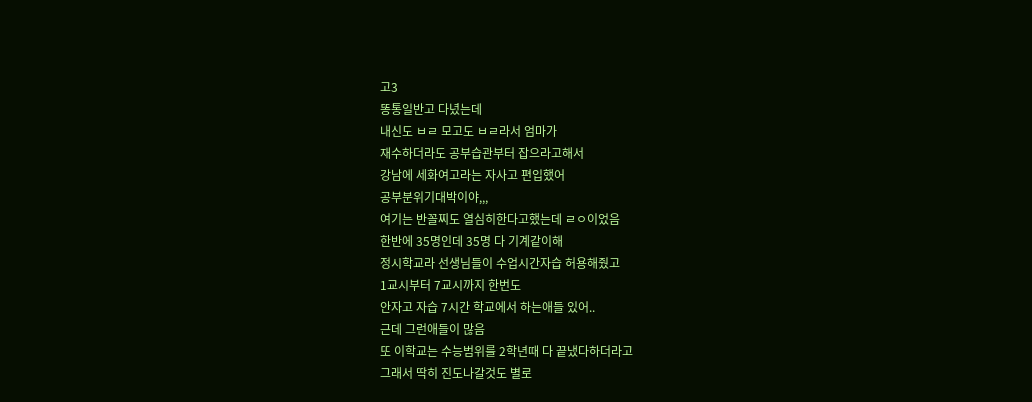고3
똥통일반고 다녔는데
내신도 ㅂㄹ 모고도 ㅂㄹ라서 엄마가
재수하더라도 공부습관부터 잡으라고해서
강남에 세화여고라는 자사고 편입했어
공부분위기대박이야,,,
여기는 반꼴찌도 열심히한다고했는데 ㄹㅇ이었음
한반에 35명인데 35명 다 기계같이해
정시학교라 선생님들이 수업시간자습 허용해줬고
1교시부터 7교시까지 한번도
안자고 자습 7시간 학교에서 하는애들 있어..
근데 그런애들이 많음
또 이학교는 수능범위를 2학년때 다 끝냈다하더라고
그래서 딱히 진도나갈것도 별로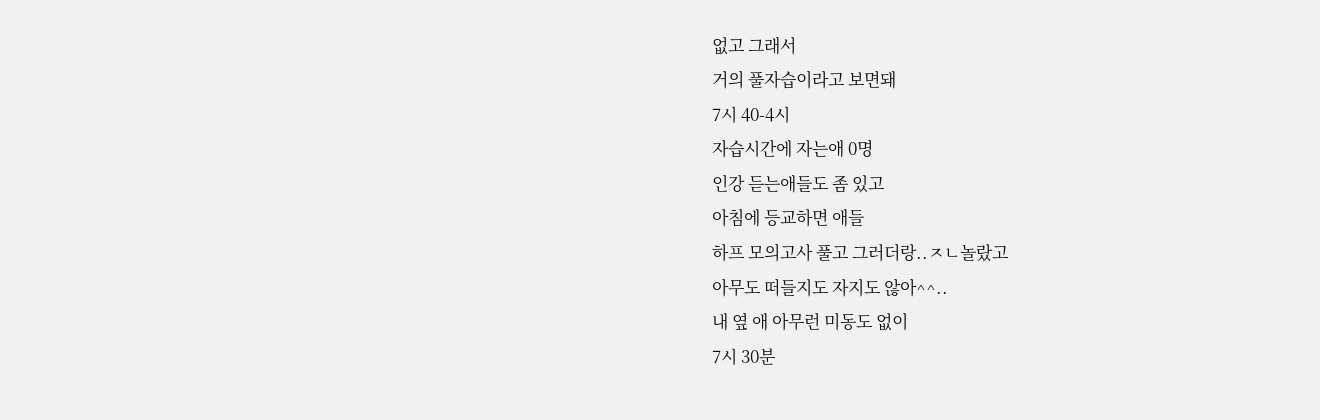없고 그래서
거의 풀자습이라고 보면돼
7시 40-4시
자습시간에 자는애 0명
인강 듣는애들도 좀 있고
아침에 등교하면 애들
하프 모의고사 풀고 그러더랑..ㅈㄴ놀랐고
아무도 떠들지도 자지도 않아^^..
내 옆 애 아무런 미동도 없이
7시 30분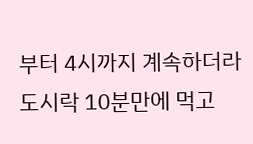부터 4시까지 계속하더라
도시락 10분만에 먹고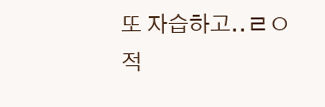또 자습하고..ㄹㅇ
적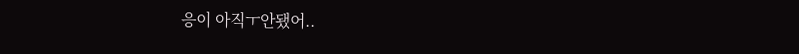응이 아직ㅜ안됐어..